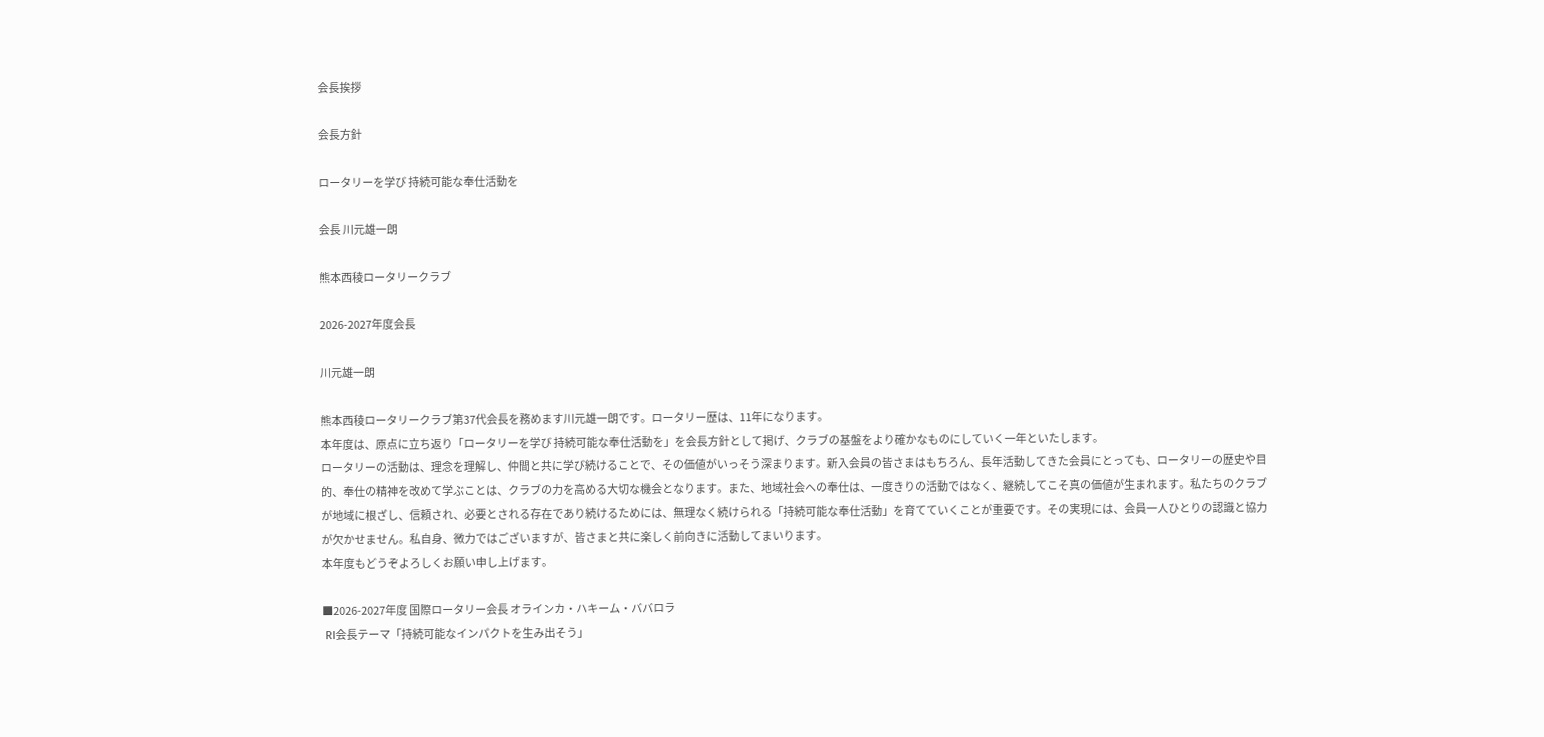会長挨拶

会長方針

ロータリーを学び 持続可能な奉仕活動を

会長 川元雄一朗

熊本西稜ロータリークラブ

2026-2027年度会長

川元雄一朗

熊本西稜ロータリークラブ第37代会長を務めます川元雄一朗です。ロータリー歴は、11年になります。
本年度は、原点に立ち返り「ロータリーを学び 持続可能な奉仕活動を」を会長方針として掲げ、クラブの基盤をより確かなものにしていく一年といたします。
ロータリーの活動は、理念を理解し、仲間と共に学び続けることで、その価値がいっそう深まります。新入会員の皆さまはもちろん、長年活動してきた会員にとっても、ロータリーの歴史や目的、奉仕の精神を改めて学ぶことは、クラブの力を高める大切な機会となります。また、地域社会への奉仕は、一度きりの活動ではなく、継続してこそ真の価値が生まれます。私たちのクラブが地域に根ざし、信頼され、必要とされる存在であり続けるためには、無理なく続けられる「持続可能な奉仕活動」を育てていくことが重要です。その実現には、会員一人ひとりの認識と協力が欠かせません。私自身、微力ではございますが、皆さまと共に楽しく前向きに活動してまいります。
本年度もどうぞよろしくお願い申し上げます。

■2026-2027年度 国際ロータリー会長 オラインカ・ハキーム・ババロラ
 RI会長テーマ「持続可能なインパクトを生み出そう」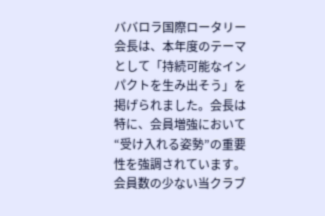ババロラ国際ロータリー会長は、本年度のテーマとして「持続可能なインパクトを生み出そう」を掲げられました。会長は特に、会員増強において“受け入れる姿勢”の重要性を強調されています。会員数の少ない当クラブ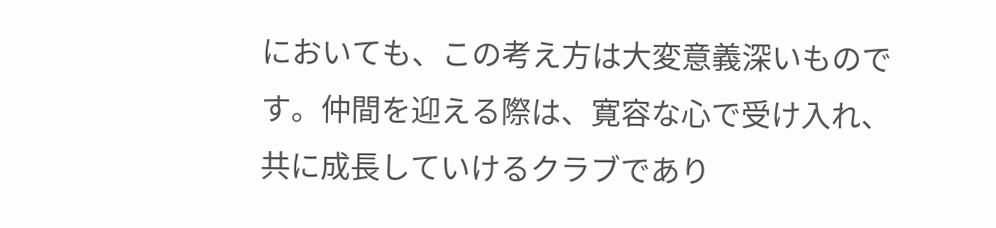においても、この考え方は大変意義深いものです。仲間を迎える際は、寛容な心で受け入れ、共に成長していけるクラブであり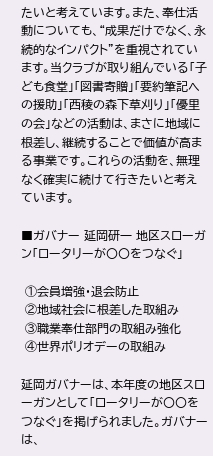たいと考えています。また、奉仕活動についても、“成果だけでなく、永続的なインパクト”を重視されています。当クラブが取り組んでいる「子ども食堂」「図書寄贈」「要約筆記への援助」「西稜の森下草刈り」「優里の会」などの活動は、まさに地域に根差し、継続することで価値が高まる事業です。これらの活動を、無理なく確実に続けて行きたいと考えています。

■ガバナー 延岡研一 地区スローガン「ロータリーが〇〇をつなぐ」

 ①会員増強・退会防止
 ②地域社会に根差した取組み
 ③職業奉仕部門の取組み強化
 ④世界ポリオデーの取組み

延岡ガバナーは、本年度の地区スローガンとして「ロータリーが〇〇をつなぐ」を掲げられました。ガバナーは、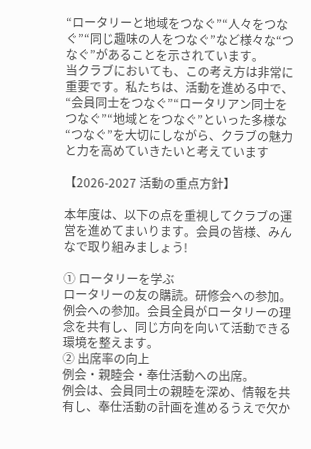“ロータリーと地域をつなぐ”“人々をつなぐ”“同じ趣味の人をつなぐ”など様々な“つなぐ”があることを示されています。
当クラブにおいても、この考え方は非常に重要です。私たちは、活動を進める中で、“会員同士をつなぐ”“ロータリアン同士をつなぐ”“地域とをつなぐ”といった多様な“つなぐ”を大切にしながら、クラブの魅力と力を高めていきたいと考えています

【2026-2027 活動の重点方針】

本年度は、以下の点を重視してクラブの運営を進めてまいります。会員の皆様、みんなで取り組みましょう!

① ロータリーを学ぶ
ロータリーの友の購読。研修会への参加。例会への参加。会員全員がロータリーの理念を共有し、同じ方向を向いて活動できる環境を整えます。
② 出席率の向上
例会・親睦会・奉仕活動への出席。
例会は、会員同士の親睦を深め、情報を共有し、奉仕活動の計画を進めるうえで欠か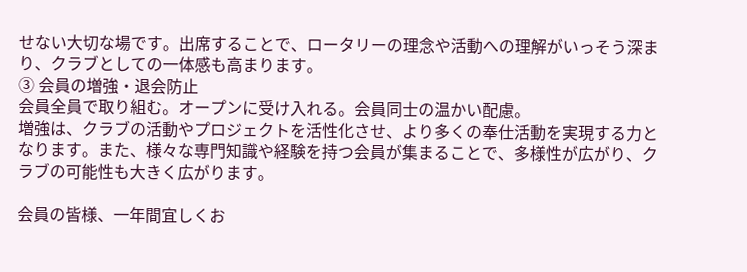せない大切な場です。出席することで、ロータリーの理念や活動への理解がいっそう深まり、クラブとしての一体感も高まります。
③ 会員の増強・退会防止
会員全員で取り組む。オープンに受け入れる。会員同士の温かい配慮。
増強は、クラブの活動やプロジェクトを活性化させ、より多くの奉仕活動を実現する力となります。また、様々な専門知識や経験を持つ会員が集まることで、多様性が広がり、クラブの可能性も大きく広がります。

会員の皆様、一年間宜しくお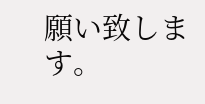願い致します。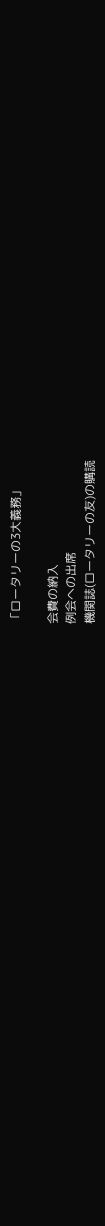「ロータリーの3大義務」

会費の納入
例会への出席
機関誌(ロータリーの友)の購読